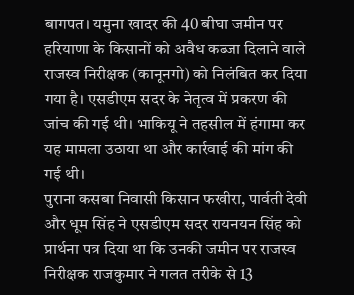बागपत। यमुना खादर की 40 बीघा जमीन पर हरियाणा के किसानों को अवैध कब्जा दिलाने वाले राजस्व निरीक्षक (कानूनगो) को निलंबित कर दिया गया है। एसडीएम सदर के नेतृत्व में प्रकरण की जांच की गई थी। भाकियू ने तहसील में हंगामा कर यह मामला उठाया था और कार्रवाई की मांग की गई थी।
पुराना कसबा निवासी किसान फखीरा, पार्वती देवी और धूम सिंह ने एसडीएम सदर रायनयन सिंह को प्रार्थना पत्र दिया था कि उनकी जमीन पर राजस्व निरीक्षक राजकुमार ने गलत तरीके से 13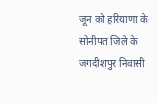जून को हरियाणा के सोनीपत जिले के जगदीशपुर निवासी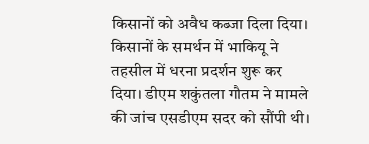किसानों को अवैध कब्जा दिला दिया। किसानों के समर्थन में भाकियू ने तहसील में धरना प्रदर्शन शुरू कर दिया। डीएम शकुंतला गौतम ने मामले की जांच एसडीएम सदर को सौंपी थी।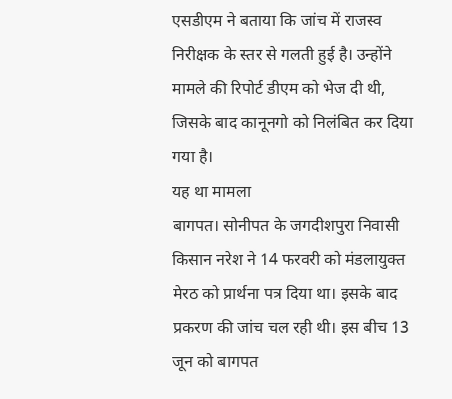एसडीएम ने बताया कि जांच में राजस्व निरीक्षक के स्तर से गलती हुई है। उन्होंने मामले की रिपोर्ट डीएम को भेज दी थी, जिसके बाद कानूनगो को निलंबित कर दिया गया है।
यह था मामला
बागपत। सोनीपत के जगदीशपुरा निवासी किसान नरेश ने 14 फरवरी को मंडलायुक्त मेरठ को प्रार्थना पत्र दिया था। इसके बाद प्रकरण की जांच चल रही थी। इस बीच 13 जून को बागपत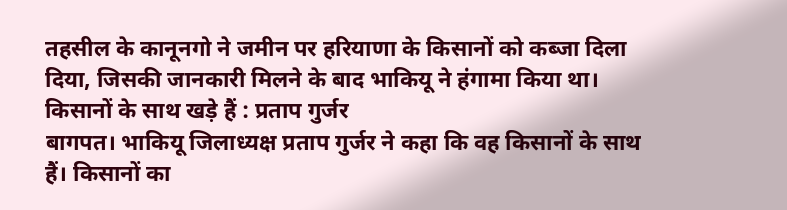तहसील के कानूनगो ने जमीन पर हरियाणा के किसानों को कब्जा दिला दिया, जिसकी जानकारी मिलने के बाद भाकियू ने हंगामा किया था।
किसानों के साथ खड़े हैं : प्रताप गुर्जर
बागपत। भाकियू जिलाध्यक्ष प्रताप गुर्जर ने कहा कि वह किसानों के साथ हैं। किसानों का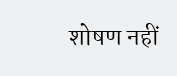शोषण नहीं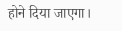होने दिया जाएगा।